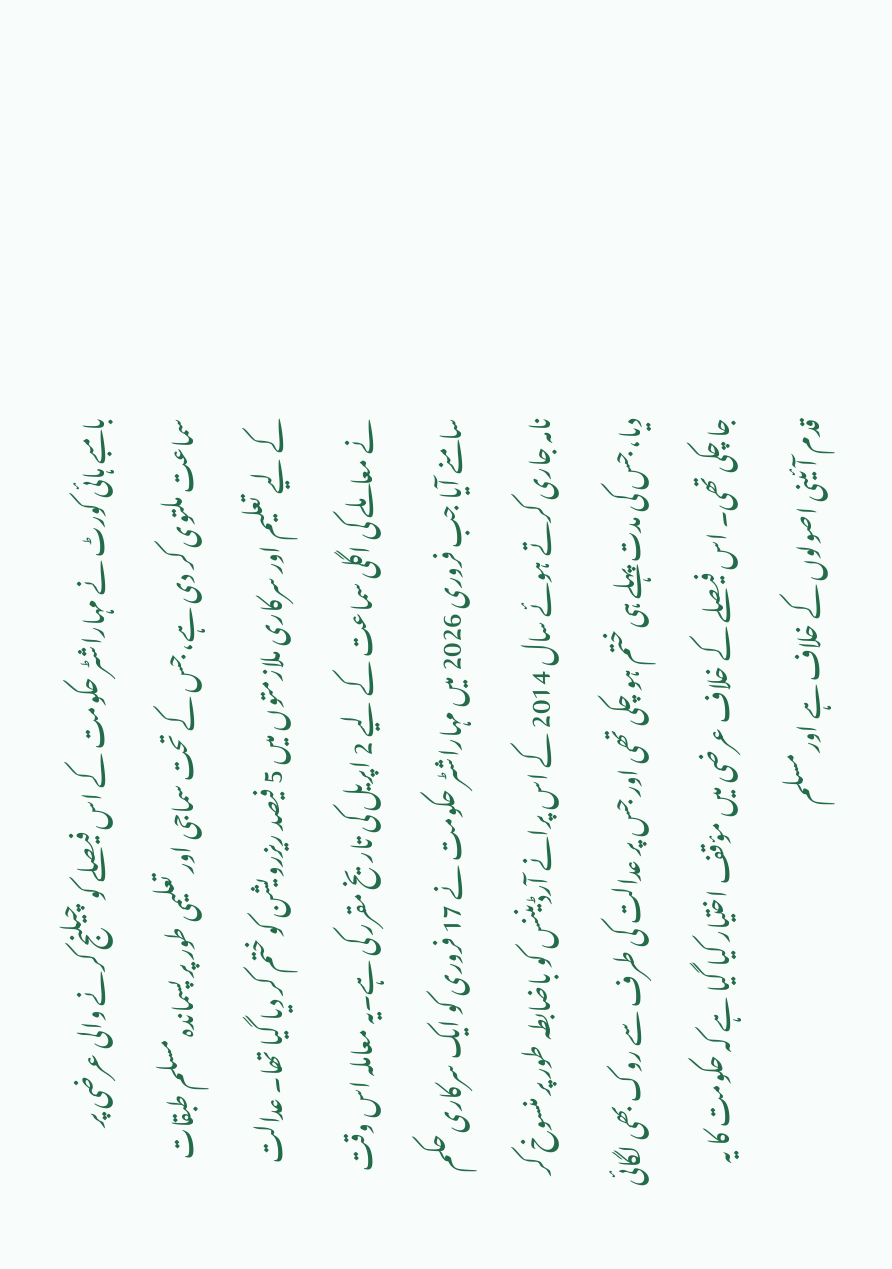بامبے ہائی کورٹ نے مہاراشٹر حکومت کے اس فیصلے کو چیلنج کرنے والی عرضی پر سماعت ملتوی کر دی ہے، جس کے تحت سماجی اور تعلیمی طور پر پسماندہ مسلم طبقات کے لیے تعلیم اور سرکاری ملازمتوں میں 5 فیصد ریزرویشن کو ختم کر دیا گیا تھا۔ عدالت نے معاملے کی اگلی سماعت کے لیے 2 اپریل کی تاریخ مقرر کی ہے۔یہ معاملہ اس وقت سامنے آیا جب فروری 2026 میں مہاراشٹر حکومت نے 17 فروری کو ایک سرکاری حکم نامہ جاری کرتے ہوئے سال 2014 کے اس پرانے آرڈیننس کو باضابطہ طور پر منسوخ کر دیا، جس کی مدت پہلے ہی ختم ہو چکی تھی اور جس پر عدالت کی طرف سے روک بھی لگائی جا چکی تھی۔ اس فیصلے کے خلاف عرضی میں مؤقف اختیار کیا گیا ہے کہ حکومت کا یہ قدم آئینی اصولوں کے خلاف ہے اور مسلم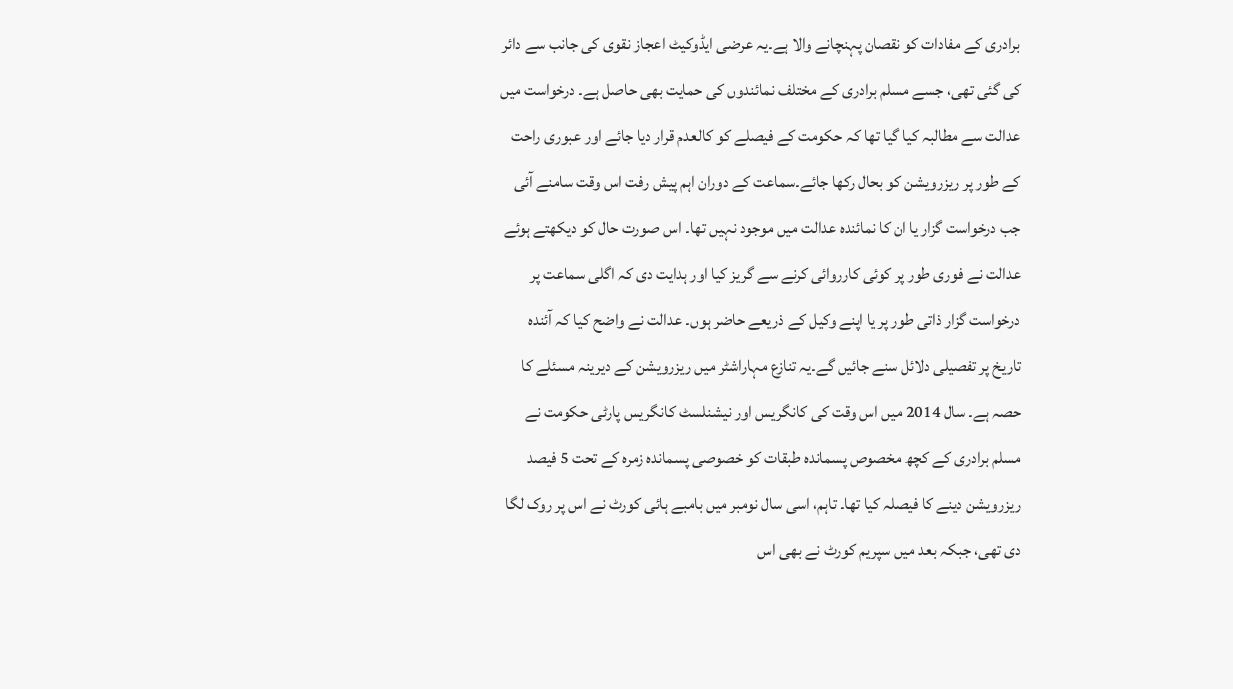برادری کے مفادات کو نقصان پہنچانے والا ہے۔یہ عرضی ایڈوکیٹ اعجاز نقوی کی جانب سے دائر کی گئی تھی، جسے مسلم برادری کے مختلف نمائندوں کی حمایت بھی حاصل ہے۔ درخواست میں عدالت سے مطالبہ کیا گیا تھا کہ حکومت کے فیصلے کو کالعدم قرار دیا جائے اور عبوری راحت کے طور پر ریزرویشن کو بحال رکھا جائے۔سماعت کے دوران اہم پیش رفت اس وقت سامنے آئی جب درخواست گزار یا ان کا نمائندہ عدالت میں موجود نہیں تھا۔ اس صورت حال کو دیکھتے ہوئے عدالت نے فوری طور پر کوئی کارروائی کرنے سے گریز کیا اور ہدایت دی کہ اگلی سماعت پر درخواست گزار ذاتی طور پر یا اپنے وکیل کے ذریعے حاضر ہوں۔ عدالت نے واضح کیا کہ آئندہ تاریخ پر تفصیلی دلائل سنے جائیں گے۔یہ تنازع مہاراشٹر میں ریزرویشن کے دیرینہ مسئلے کا حصہ ہے۔ سال 2014 میں اس وقت کی کانگریس اور نیشنلسٹ کانگریس پارٹی حکومت نے مسلم برادری کے کچھ مخصوص پسماندہ طبقات کو خصوصی پسماندہ زمرہ کے تحت 5 فیصد ریزرویشن دینے کا فیصلہ کیا تھا۔ تاہم، اسی سال نومبر میں بامبے ہائی کورٹ نے اس پر روک لگا دی تھی، جبکہ بعد میں سپریم کورٹ نے بھی اس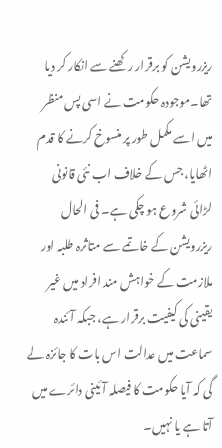ریزرویشن کو برقرار رکھنے سے انکار کر دیا تھا۔موجودہ حکومت نے اسی پس منظر میں اسے مکمل طور پر منسوخ کرنے کا قدم اٹھایا، جس کے خلاف اب نئی قانونی لڑائی شروع ہو چکی ہے۔ فی الحال ریزرویشن کے خاتمے سے متاثرہ طلبہ اور ملازمت کے خواہش مند افراد میں غیر یقینی کی کیفیت برقرار ہے، جبکہ آئندہ سماعت میں عدالت اس بات کا جائزہ لے گی کہ آیا حکومت کا فیصلہ آئینی دائرے میں آتا ہے یا نہیں۔